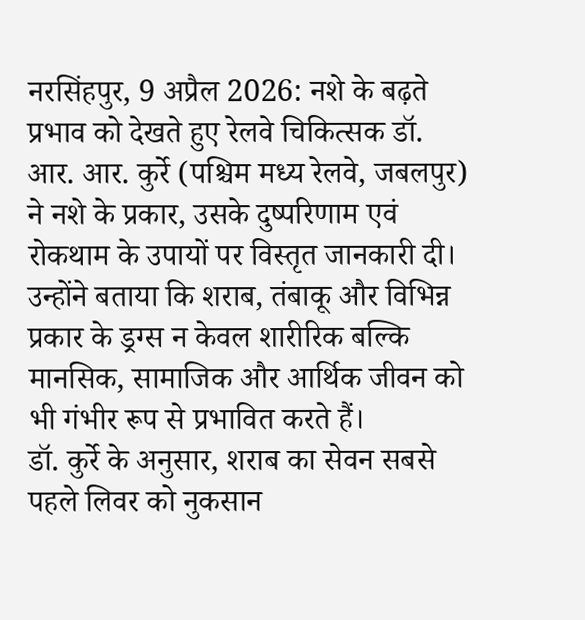नरसिंहपुर, 9 अप्रैल 2026: नशे के बढ़ते प्रभाव को देखते हुए रेलवे चिकित्सक डॉ. आर. आर. कुर्रे (पश्चिम मध्य रेलवे, जबलपुर) ने नशे के प्रकार, उसके दुष्परिणाम एवं रोकथाम के उपायों पर विस्तृत जानकारी दी। उन्होंने बताया कि शराब, तंबाकू और विभिन्न प्रकार के ड्रग्स न केवल शारीरिक बल्कि मानसिक, सामाजिक और आर्थिक जीवन को भी गंभीर रूप से प्रभावित करते हैं।
डॉ. कुर्रे के अनुसार, शराब का सेवन सबसे पहले लिवर को नुकसान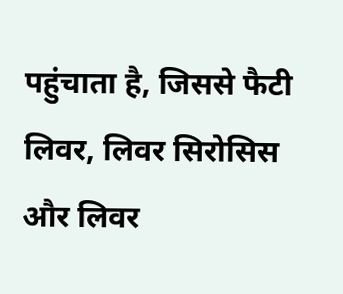पहुंचाता है, जिससे फैटी लिवर, लिवर सिरोसिस और लिवर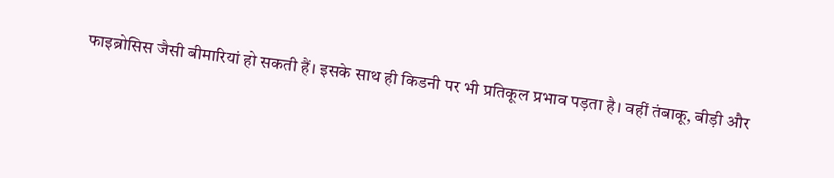फाइब्रोसिस जैसी बीमारियां हो सकती हैं। इसके साथ ही किडनी पर भी प्रतिकूल प्रभाव पड़ता है। वहीं तंबाकू, बीड़ी और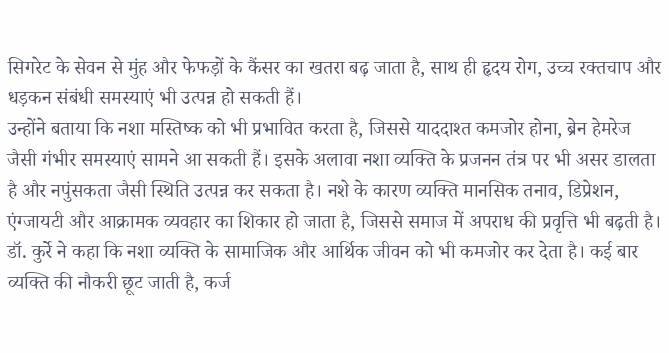सिगरेट के सेवन से मुंह और फेफड़ों के कैंसर का खतरा बढ़ जाता है, साथ ही हृदय रोग, उच्च रक्तचाप और धड़कन संबंधी समस्याएं भी उत्पन्न हो सकती हैं।
उन्होंने बताया कि नशा मस्तिष्क को भी प्रभावित करता है, जिससे याददाश्त कमजोर होना, ब्रेन हेमरेज जैसी गंभीर समस्याएं सामने आ सकती हैं। इसके अलावा नशा व्यक्ति के प्रजनन तंत्र पर भी असर डालता है और नपुंसकता जैसी स्थिति उत्पन्न कर सकता है। नशे के कारण व्यक्ति मानसिक तनाव, डिप्रेशन, एंग्जायटी और आक्रामक व्यवहार का शिकार हो जाता है, जिससे समाज में अपराध की प्रवृत्ति भी बढ़ती है।
डॉ. कुर्रे ने कहा कि नशा व्यक्ति के सामाजिक और आर्थिक जीवन को भी कमजोर कर देता है। कई बार व्यक्ति की नौकरी छूट जाती है, कर्ज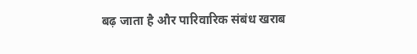बढ़ जाता है और पारिवारिक संबंध खराब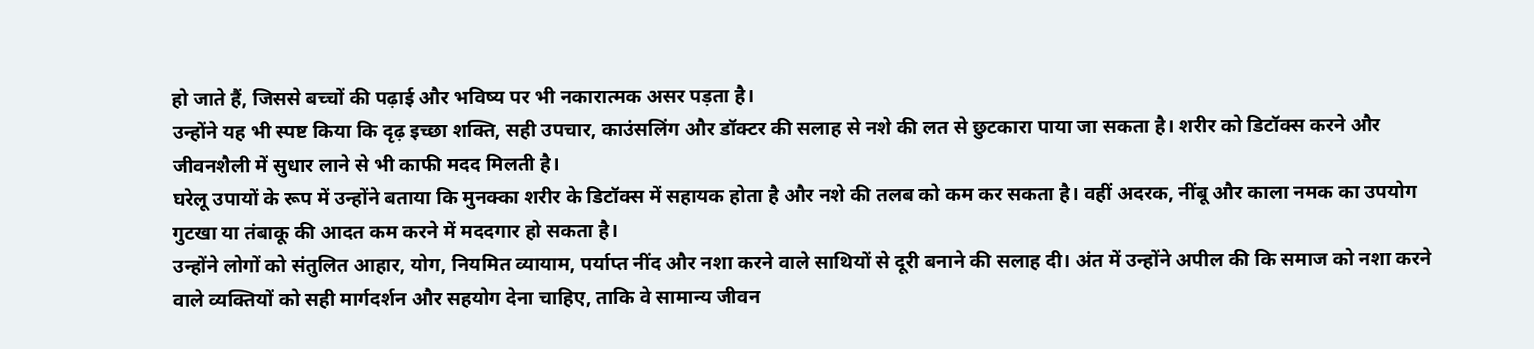हो जाते हैं, जिससे बच्चों की पढ़ाई और भविष्य पर भी नकारात्मक असर पड़ता है।
उन्होंने यह भी स्पष्ट किया कि दृढ़ इच्छा शक्ति, सही उपचार, काउंसलिंग और डॉक्टर की सलाह से नशे की लत से छुटकारा पाया जा सकता है। शरीर को डिटॉक्स करने और जीवनशैली में सुधार लाने से भी काफी मदद मिलती है।
घरेलू उपायों के रूप में उन्होंने बताया कि मुनक्का शरीर के डिटॉक्स में सहायक होता है और नशे की तलब को कम कर सकता है। वहीं अदरक, नींबू और काला नमक का उपयोग गुटखा या तंबाकू की आदत कम करने में मददगार हो सकता है।
उन्होंने लोगों को संतुलित आहार, योग, नियमित व्यायाम, पर्याप्त नींद और नशा करने वाले साथियों से दूरी बनाने की सलाह दी। अंत में उन्होंने अपील की कि समाज को नशा करने वाले व्यक्तियों को सही मार्गदर्शन और सहयोग देना चाहिए, ताकि वे सामान्य जीवन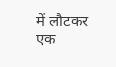में लौटकर एक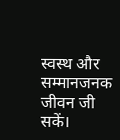स्वस्थ और सम्मानजनक जीवन जी सकें।